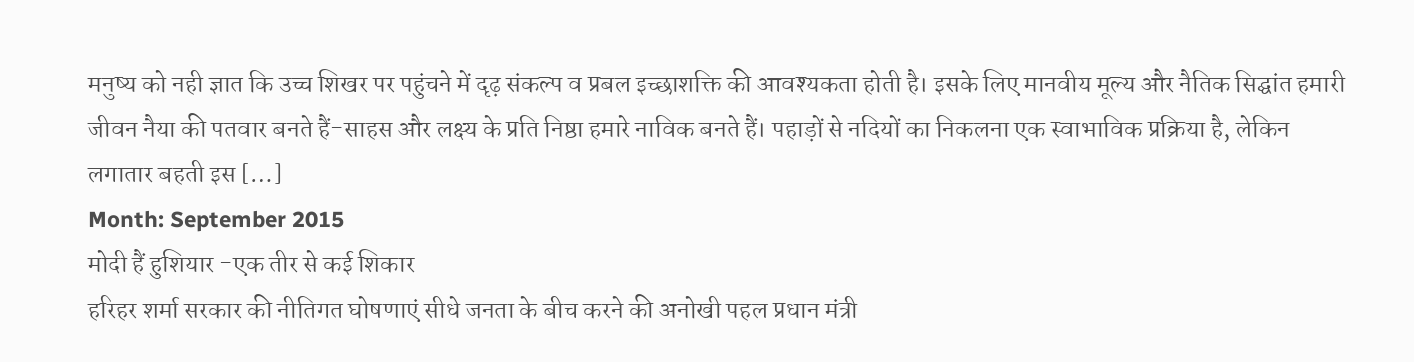मनुष्य को नही ज्ञात कि उच्च शिखर पर पहुंचने में दृढ़ संकल्प व प्रबल इच्छाशक्ति की आवश्यकता होती है। इसके लिए मानवीय मूल्य और नैतिक सिद्घांत हमारी जीवन नैया की पतवार बनते हैं-साहस और लक्ष्य के प्रति निष्ठा हमारे नाविक बनते हैं। पहाड़ों से नदियों का निकलना एक स्वाभाविक प्रक्रिया है, लेकिन लगातार बहती इस […]
Month: September 2015
मोदी हैं हुशियार -एक तीर से कई शिकार
हरिहर शर्मा सरकार की नीतिगत घोषणाएं सीधे जनता के बीच करने की अनोखी पहल प्रधान मंत्री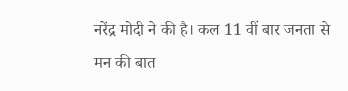नरेंद्र मोदी ने की है। कल 11 वीं बार जनता से मन की बात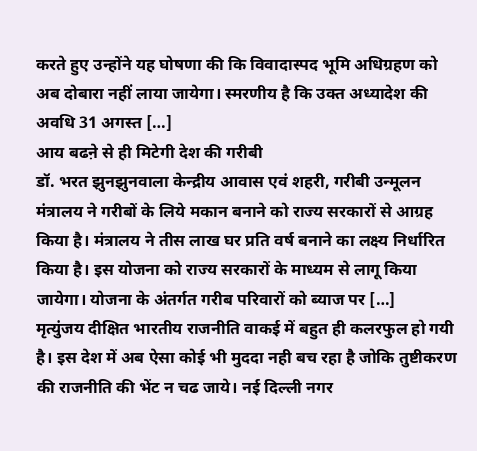करते हुए उन्होंने यह घोषणा की कि विवादास्पद भूमि अधिग्रहण को अब दोबारा नहीं लाया जायेगा। स्मरणीय है कि उक्त अध्यादेश की अवधि 31 अगस्त […]
आय बढऩे से ही मिटेगी देश की गरीबी
डॉ. भरत झुनझुनवाला केन्द्रीय आवास एवं शहरी, गरीबी उन्मूलन मंत्रालय ने गरीबों के लिये मकान बनाने को राज्य सरकारों से आग्रह किया है। मंत्रालय ने तीस लाख घर प्रति वर्ष बनाने का लक्ष्य निर्धारित किया है। इस योजना को राज्य सरकारों के माध्यम से लागू किया जायेगा। योजना के अंतर्गत गरीब परिवारों को ब्याज पर […]
मृत्युंजय दीक्षित भारतीय राजनीति वाकई में बहुत ही कलरफुल हो गयी है। इस देश में अब ऐसा कोई भी मुददा नही बच रहा है जोकि तुष्टीकरण की राजनीति की भेंट न चढ जाये। नई दिल्ली नगर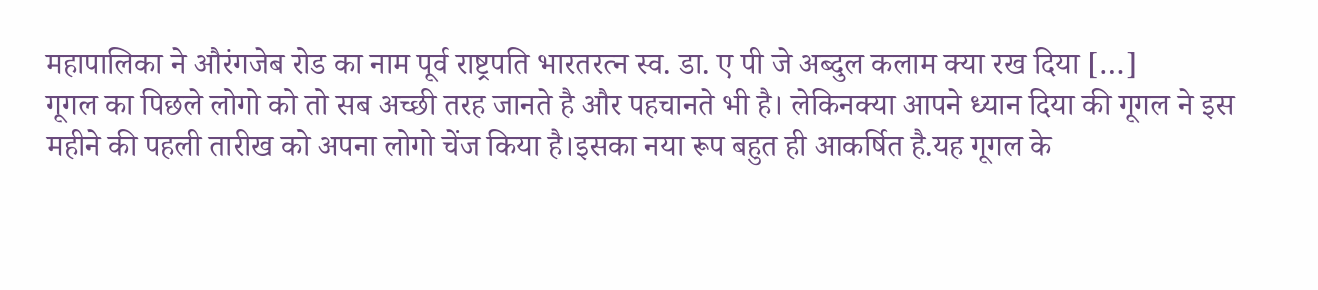महापालिका ने औरंगजेब रोड का नाम पूर्व राष्ट्रपति भारतरत्न स्व. डा. ए पी जे अब्दुल कलाम क्या रख दिया […]
गूगल का पिछले लोगो को तो सब अच्छी तरह जानते है और पहचानते भी है। लेकिनक्या आपने ध्यान दिया की गूगल ने इस महीने की पहली तारीख को अपना लोगो चेंज किया है।इसका नया रूप बहुत ही आकर्षित है.यह गूगल के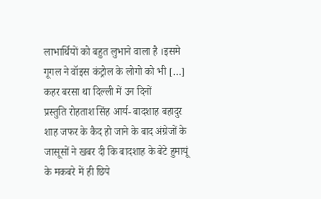लाभार्थियों को बहुत लुभाने वाला है ।इसमे गूगल ने वॉइस कंट्रोल के लोगो को भी […]
कहर बरसा था दिल्ली में उन दिनों
प्रस्तुति रोहताश सिंह आर्य- बादशाह बहादुर शाह जफर के कैद हो जाने के बाद अंग्रेजों के जासूसों ने खबर दी कि बादशाह के बेटे हुमायूं के मकबरे में ही छिपे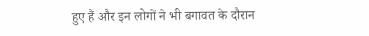हुए हैं और इन लोगों ने भी बगावत के दौरान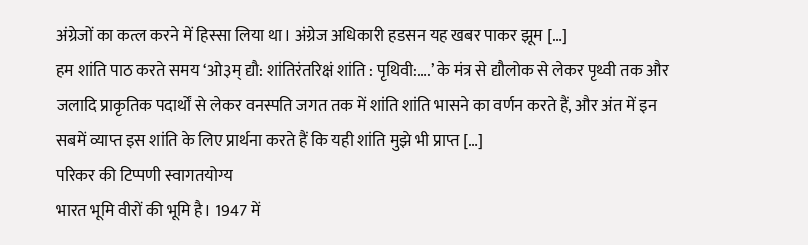अंग्रेजों का कत्ल करने में हिस्सा लिया था। अंग्रेज अधिकारी हडसन यह खबर पाकर झूम […]
हम शांति पाठ करते समय ‘ओ३म् द्यौ: शांतिरंतरिक्षं शांति : पृथिवी:….’ के मंत्र से द्यौलोक से लेकर पृथ्वी तक और जलादि प्राकृतिक पदार्थों से लेकर वनस्पति जगत तक में शांति शांति भासने का वर्णन करते हैं, और अंत में इन सबमें व्याप्त इस शांति के लिए प्रार्थना करते हैं कि यही शांति मुझे भी प्राप्त […]
परिकर की टिप्पणी स्वागतयोग्य
भारत भूमि वीरों की भूमि है। 1947 में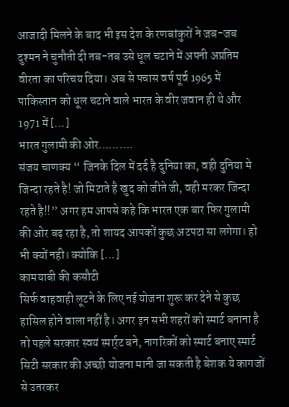आजादी मिलने के बाद भी इस देश के रणबांकुरों ने जब-जब दुश्मन ने चुनौती दी तब-तब उसे धूल चटाने में अपनी अप्रतिम वीरता का परिचय दिया। अब से पचास वर्ष पूर्व 1965 में पाकिस्तान को धूल चटाने वाले भारत के वीर जवान ही थे और 1971 में […]
भारत गुलामी की ओर……….
संजय चाणक्य ‘‘ जिनके दिल में दर्द है दुनिया का, वही दुनिया मे जिन्दा रहते है! जो मिटाते है खुद को जीते जी, वही मरकर जिन्दा रहते है!!’’ अगर हम आपसे कहे कि भारत एक बार फिर गुलामी की ओर बढ़ रहा है, तो शायद आपकों कुछ अटपटा सा लगेगा। हो भी क्यों नही। क्योकि […]
कामयाबी की कसौटी
सिर्फ वाहवाही लूटने के लिए नई योजना शुरू कर देने से कुछ हासिल होने वाला नहीं है। अगर इन सभी शहरों को स्मार्ट बनाना है तो पहले सरकार स्वयं स्मार्र्ट बने, नागरिकों को स्मार्ट बनाए स्मार्ट सिटी सरकार की अच्छी योजना मानी जा सकती है बेशक ये कागजों से उतरकर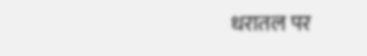धरातल पर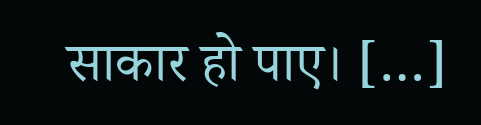साकार हो पाए। […]